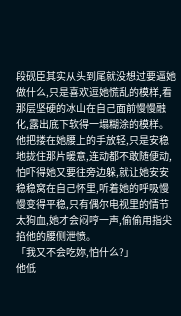段砚臣其实从头到尾就没想过要逼她做什么,只是喜欢逗她慌乱的模样,看那层坚硬的冰山在自己面前慢慢融化,露出底下软得一塌糊涂的模样。他把搂在她腰上的手放轻,只是安稳地拢住那片暖意,连动都不敢随便动,怕吓得她又要往旁边躲,就让她安安稳稳窝在自己怀里,听着她的呼吸慢慢变得平稳,只有偶尔电视里的情节太狗血,她才会闷哼一声,偷偷用指尖掐他的腰侧泄愤。
「我又不会吃妳,怕什么?」
他低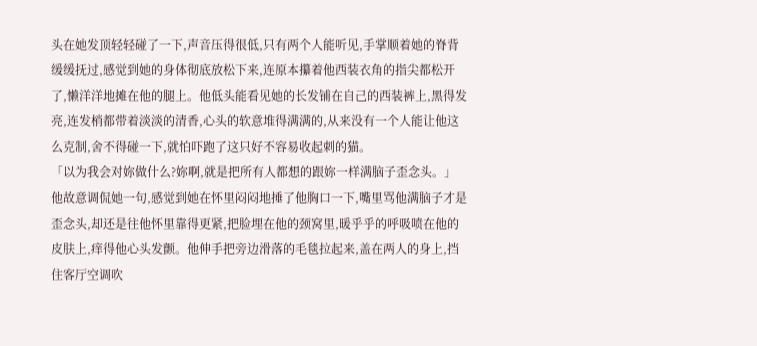头在她发顶轻轻碰了一下,声音压得很低,只有两个人能听见,手掌顺着她的脊背缓缓抚过,感觉到她的身体彻底放松下来,连原本攥着他西装衣角的指尖都松开了,懒洋洋地摊在他的腿上。他低头能看见她的长发铺在自己的西装裤上,黑得发亮,连发梢都带着淡淡的清香,心头的软意堆得满满的,从来没有一个人能让他这么克制,舍不得碰一下,就怕吓跑了这只好不容易收起刺的猫。
「以为我会对妳做什么?妳啊,就是把所有人都想的跟妳一样满脑子歪念头。」
他故意调侃她一句,感觉到她在怀里闷闷地捶了他胸口一下,嘴里骂他满脑子才是歪念头,却还是往他怀里靠得更紧,把脸埋在他的颈窝里,暖乎乎的呼吸喷在他的皮肤上,痒得他心头发颤。他伸手把旁边滑落的毛毯拉起来,盖在两人的身上,挡住客厅空调吹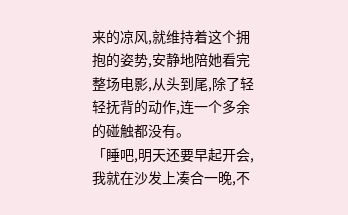来的凉风,就维持着这个拥抱的姿势,安静地陪她看完整场电影,从头到尾,除了轻轻抚背的动作,连一个多余的碰触都没有。
「睡吧,明天还要早起开会,我就在沙发上凑合一晚,不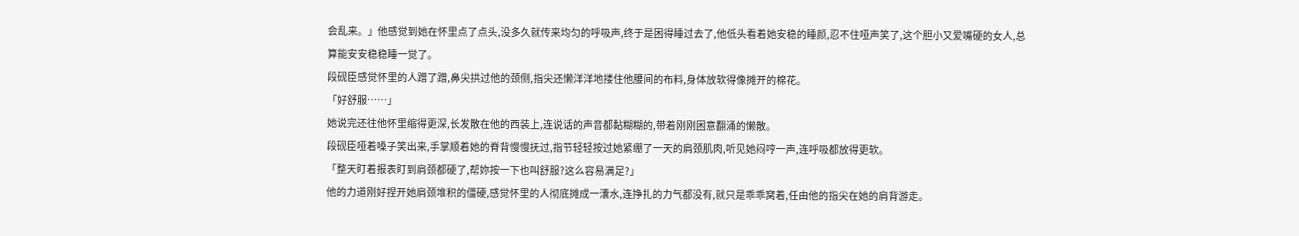会乱来。」他感觉到她在怀里点了点头,没多久就传来均匀的呼吸声,终于是困得睡过去了,他低头看着她安稳的睡颜,忍不住哑声笑了,这个胆小又爱嘴硬的女人,总算能安安稳稳睡一觉了。
段砚臣感觉怀里的人蹭了蹭,鼻尖拱过他的颈侧,指尖还懒洋洋地搂住他腰间的布料,身体放软得像摊开的棉花。
「好舒服⋯⋯」
她说完还往他怀里缩得更深,长发散在他的西装上,连说话的声音都黏糊糊的,带着刚刚困意翻涌的懒散。
段砚臣哑着嗓子笑出来,手掌顺着她的脊背慢慢抚过,指节轻轻按过她紧绷了一天的肩颈肌肉,听见她闷哼一声,连呼吸都放得更软。
「整天盯着报表盯到肩颈都硬了,帮妳按一下也叫舒服?这么容易满足?」
他的力道刚好捏开她肩颈堆积的僵硬,感觉怀里的人彻底摊成一灢水,连挣扎的力气都没有,就只是乖乖窝着,任由他的指尖在她的肩背游走。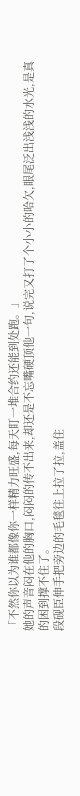「不然你以为谁都像你一样精力旺盛,每天盯一堆合约还能到处跑。」
她的声音闷在他的胸口,闷闷的传不出来,却还是不忘嘴硬顶他一句,说完又打了个小小的哈欠,眼尾泛出浅浅的水光,是真的困到撑不住了。
段砚臣伸手把旁边的毛毯往上拉了拉,盖住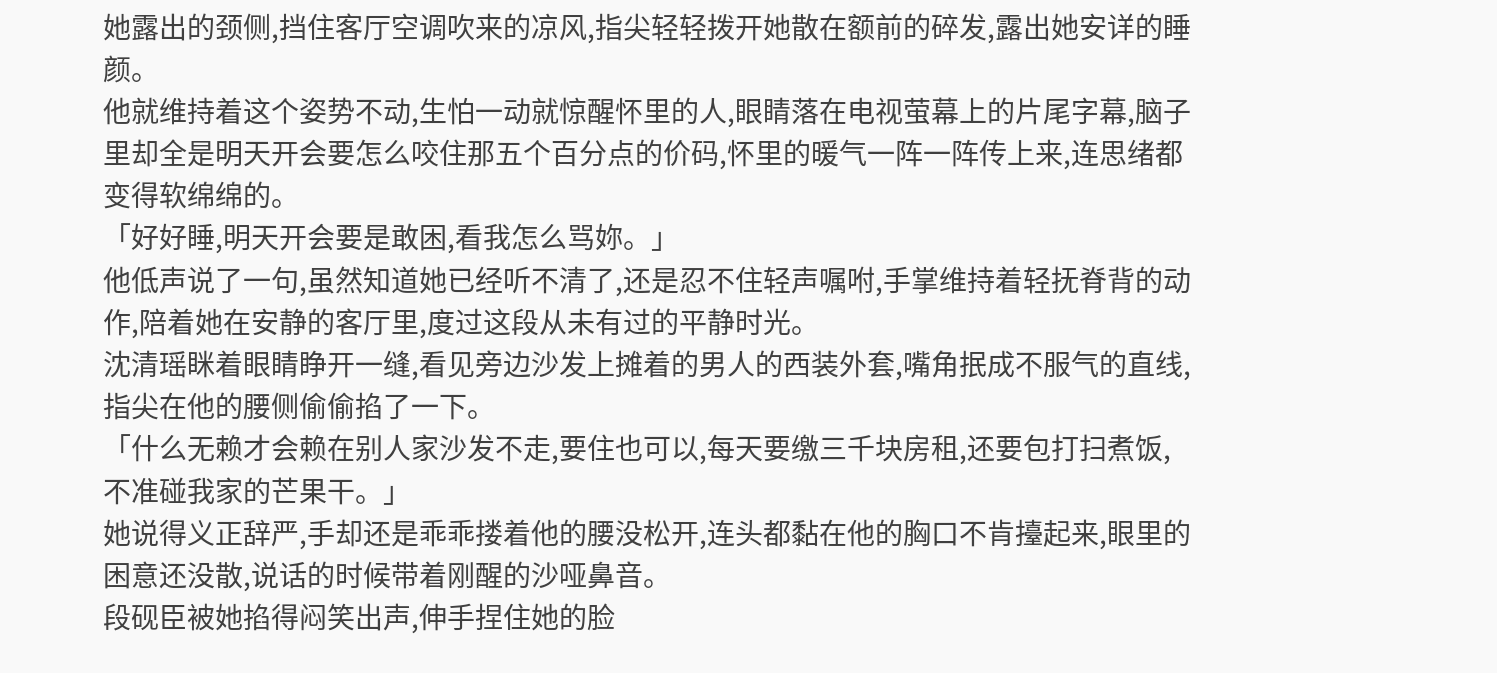她露出的颈侧,挡住客厅空调吹来的凉风,指尖轻轻拨开她散在额前的碎发,露出她安详的睡颜。
他就维持着这个姿势不动,生怕一动就惊醒怀里的人,眼睛落在电视萤幕上的片尾字幕,脑子里却全是明天开会要怎么咬住那五个百分点的价码,怀里的暖气一阵一阵传上来,连思绪都变得软绵绵的。
「好好睡,明天开会要是敢困,看我怎么骂妳。」
他低声说了一句,虽然知道她已经听不清了,还是忍不住轻声嘱咐,手掌维持着轻抚脊背的动作,陪着她在安静的客厅里,度过这段从未有过的平静时光。
沈清瑶眯着眼睛睁开一缝,看见旁边沙发上摊着的男人的西装外套,嘴角抿成不服气的直线,指尖在他的腰侧偷偷掐了一下。
「什么无赖才会赖在别人家沙发不走,要住也可以,每天要缴三千块房租,还要包打扫煮饭,不准碰我家的芒果干。」
她说得义正辞严,手却还是乖乖搂着他的腰没松开,连头都黏在他的胸口不肯擡起来,眼里的困意还没散,说话的时候带着刚醒的沙哑鼻音。
段砚臣被她掐得闷笑出声,伸手捏住她的脸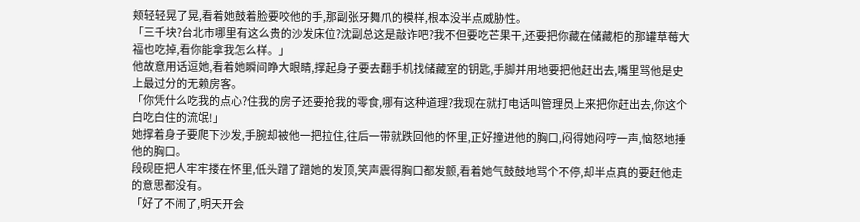颊轻轻晃了晃,看着她鼓着脸要咬他的手,那副张牙舞爪的模样,根本没半点威胁性。
「三千块?台北市哪里有这么贵的沙发床位?沈副总这是敲诈吧?我不但要吃芒果干,还要把你藏在储藏柜的那罐草莓大福也吃掉,看你能拿我怎么样。」
他故意用话逗她,看着她瞬间睁大眼睛,撑起身子要去翻手机找储藏室的钥匙,手脚并用地要把他赶出去,嘴里骂他是史上最过分的无赖房客。
「你凭什么吃我的点心?住我的房子还要抢我的零食,哪有这种道理?我现在就打电话叫管理员上来把你赶出去,你这个白吃白住的流氓!」
她撑着身子要爬下沙发,手腕却被他一把拉住,往后一带就跌回他的怀里,正好撞进他的胸口,闷得她闷哼一声,恼怒地捶他的胸口。
段砚臣把人牢牢搂在怀里,低头蹭了蹭她的发顶,笑声震得胸口都发颤,看着她气鼓鼓地骂个不停,却半点真的要赶他走的意思都没有。
「好了不闹了,明天开会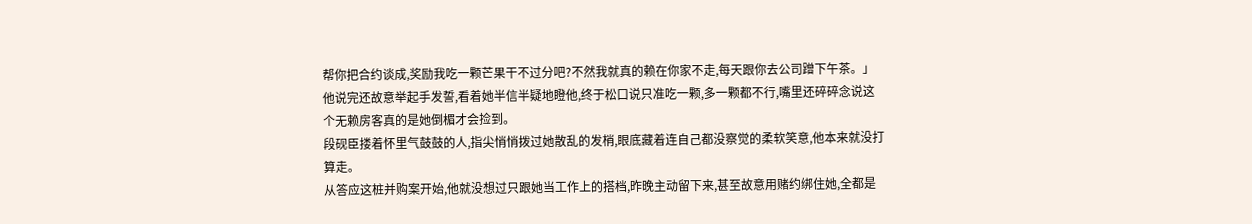帮你把合约谈成,奖励我吃一颗芒果干不过分吧?不然我就真的赖在你家不走,每天跟你去公司蹭下午茶。」
他说完还故意举起手发誓,看着她半信半疑地瞪他,终于松口说只准吃一颗,多一颗都不行,嘴里还碎碎念说这个无赖房客真的是她倒楣才会捡到。
段砚臣搂着怀里气鼓鼓的人,指尖悄悄拨过她散乱的发梢,眼底藏着连自己都没察觉的柔软笑意,他本来就没打算走。
从答应这桩并购案开始,他就没想过只跟她当工作上的搭档,昨晚主动留下来,甚至故意用赌约绑住她,全都是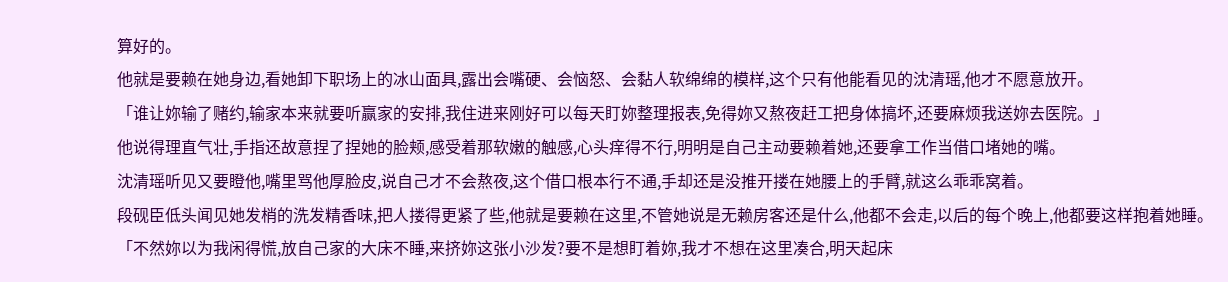算好的。
他就是要赖在她身边,看她卸下职场上的冰山面具,露出会嘴硬、会恼怒、会黏人软绵绵的模样,这个只有他能看见的沈清瑶,他才不愿意放开。
「谁让妳输了赌约,输家本来就要听赢家的安排,我住进来刚好可以每天盯妳整理报表,免得妳又熬夜赶工把身体搞坏,还要麻烦我送妳去医院。」
他说得理直气壮,手指还故意捏了捏她的脸颊,感受着那软嫩的触感,心头痒得不行,明明是自己主动要赖着她,还要拿工作当借口堵她的嘴。
沈清瑶听见又要瞪他,嘴里骂他厚脸皮,说自己才不会熬夜,这个借口根本行不通,手却还是没推开搂在她腰上的手臂,就这么乖乖窝着。
段砚臣低头闻见她发梢的洗发精香味,把人搂得更紧了些,他就是要赖在这里,不管她说是无赖房客还是什么,他都不会走,以后的每个晚上,他都要这样抱着她睡。
「不然妳以为我闲得慌,放自己家的大床不睡,来挤妳这张小沙发?要不是想盯着妳,我才不想在这里凑合,明天起床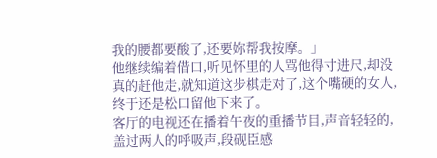我的腰都要酸了,还要妳帮我按摩。」
他继续编着借口,听见怀里的人骂他得寸进尺,却没真的赶他走,就知道这步棋走对了,这个嘴硬的女人,终于还是松口留他下来了。
客厅的电视还在播着午夜的重播节目,声音轻轻的,盖过两人的呼吸声,段砚臣感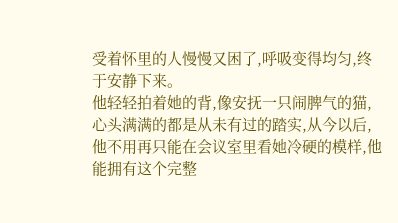受着怀里的人慢慢又困了,呼吸变得均匀,终于安静下来。
他轻轻拍着她的背,像安抚一只闹脾气的猫,心头满满的都是从未有过的踏实,从今以后,他不用再只能在会议室里看她冷硬的模样,他能拥有这个完整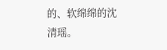的、软绵绵的沈清瑶。